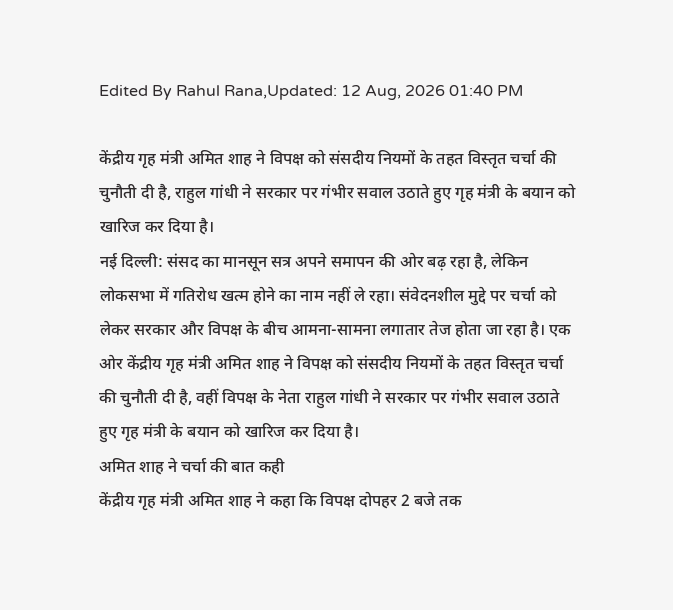Edited By Rahul Rana,Updated: 12 Aug, 2026 01:40 PM

केंद्रीय गृह मंत्री अमित शाह ने विपक्ष को संसदीय नियमों के तहत विस्तृत चर्चा की चुनौती दी है, राहुल गांधी ने सरकार पर गंभीर सवाल उठाते हुए गृह मंत्री के बयान को खारिज कर दिया है।
नई दिल्ली: संसद का मानसून सत्र अपने समापन की ओर बढ़ रहा है, लेकिन लोकसभा में गतिरोध खत्म होने का नाम नहीं ले रहा। संवेदनशील मुद्दे पर चर्चा को लेकर सरकार और विपक्ष के बीच आमना-सामना लगातार तेज होता जा रहा है। एक ओर केंद्रीय गृह मंत्री अमित शाह ने विपक्ष को संसदीय नियमों के तहत विस्तृत चर्चा की चुनौती दी है, वहीं विपक्ष के नेता राहुल गांधी ने सरकार पर गंभीर सवाल उठाते हुए गृह मंत्री के बयान को खारिज कर दिया है।
अमित शाह ने चर्चा की बात कही
केंद्रीय गृह मंत्री अमित शाह ने कहा कि विपक्ष दोपहर 2 बजे तक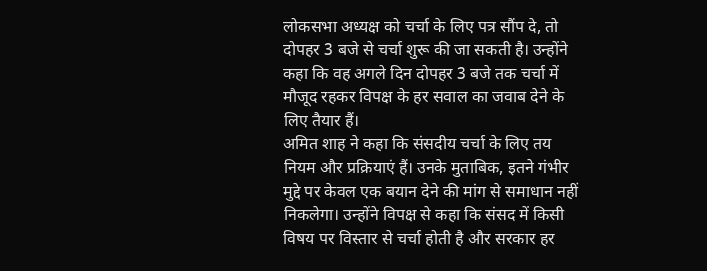लोकसभा अध्यक्ष को चर्चा के लिए पत्र सौंप दे, तो दोपहर 3 बजे से चर्चा शुरू की जा सकती है। उन्होंने कहा कि वह अगले दिन दोपहर 3 बजे तक चर्चा में मौजूद रहकर विपक्ष के हर सवाल का जवाब देने के लिए तैयार हैं।
अमित शाह ने कहा कि संसदीय चर्चा के लिए तय नियम और प्रक्रियाएं हैं। उनके मुताबिक, इतने गंभीर मुद्दे पर केवल एक बयान देने की मांग से समाधान नहीं निकलेगा। उन्होंने विपक्ष से कहा कि संसद में किसी विषय पर विस्तार से चर्चा होती है और सरकार हर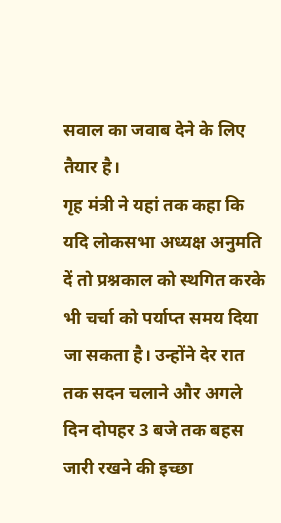सवाल का जवाब देने के लिए तैयार है।
गृह मंत्री ने यहां तक कहा कि यदि लोकसभा अध्यक्ष अनुमति दें तो प्रश्नकाल को स्थगित करके भी चर्चा को पर्याप्त समय दिया जा सकता है। उन्होंने देर रात तक सदन चलाने और अगले दिन दोपहर 3 बजे तक बहस जारी रखने की इच्छा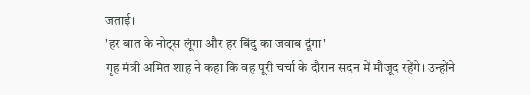जताई।
'हर बात के नोट्स लूंगा और हर बिंदु का जवाब दूंगा'
गृह मंत्री अमित शाह ने कहा कि वह पूरी चर्चा के दौरान सदन में मौजूद रहेंगे। उन्होंने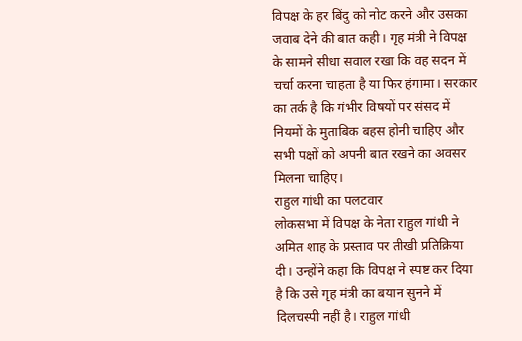विपक्ष के हर बिंदु को नोट करने और उसका जवाब देने की बात कही। गृह मंत्री ने विपक्ष के सामने सीधा सवाल रखा कि वह सदन में चर्चा करना चाहता है या फिर हंगामा। सरकार का तर्क है कि गंभीर विषयों पर संसद में नियमों के मुताबिक बहस होनी चाहिए और सभी पक्षों को अपनी बात रखने का अवसर मिलना चाहिए।
राहुल गांधी का पलटवार
लोकसभा में विपक्ष के नेता राहुल गांधी ने अमित शाह के प्रस्ताव पर तीखी प्रतिक्रिया दी। उन्होंने कहा कि विपक्ष ने स्पष्ट कर दिया है कि उसे गृह मंत्री का बयान सुनने में दिलचस्पी नहीं है। राहुल गांधी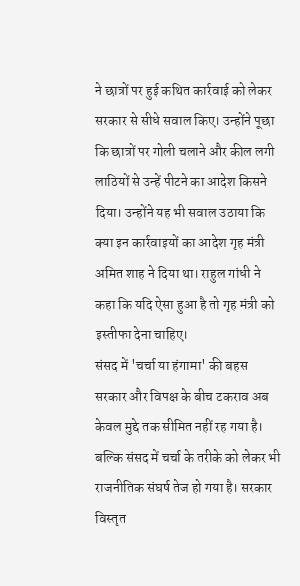ने छात्रों पर हुई कथित कार्रवाई को लेकर सरकार से सीधे सवाल किए। उन्होंने पूछा कि छात्रों पर गोली चलाने और कील लगी लाठियों से उन्हें पीटने का आदेश किसने दिया। उन्होंने यह भी सवाल उठाया कि क्या इन कार्रवाइयों का आदेश गृह मंत्री अमित शाह ने दिया था। राहुल गांधी ने कहा कि यदि ऐसा हुआ है तो गृह मंत्री को इस्तीफा देना चाहिए।
संसद में 'चर्चा या हंगामा' की बहस
सरकार और विपक्ष के बीच टकराव अब केवल मुद्दे तक सीमित नहीं रह गया है। बल्कि संसद में चर्चा के तरीके को लेकर भी राजनीतिक संघर्ष तेज हो गया है। सरकार विस्तृत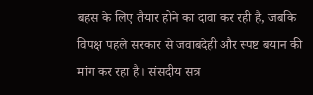बहस के लिए तैयार होने का दावा कर रही है, जबकि विपक्ष पहले सरकार से जवाबदेही और स्पष्ट बयान की मांग कर रहा है। संसदीय सत्र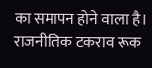का समापन होने वाला है। राजनीतिक टकराव रूक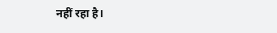नहीं रहा है।